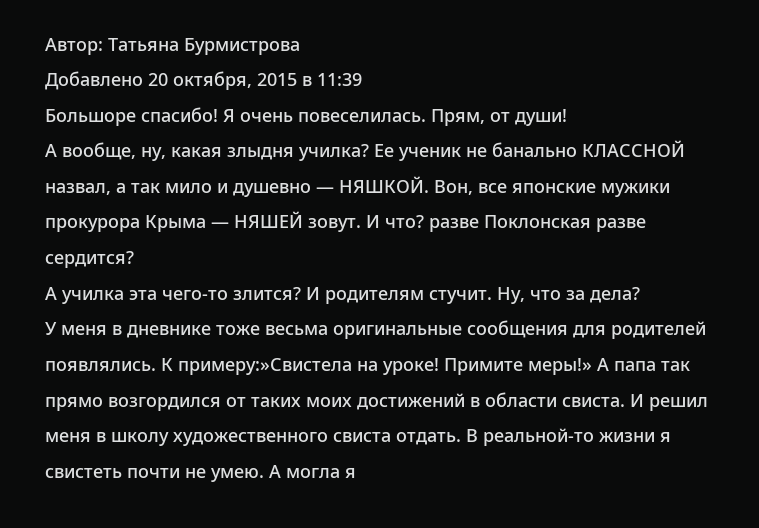Автор: Татьяна Бурмистрова
Добавлено 20 октября, 2015 в 11:39
Большоре спасибо! Я очень повеселилась. Прям, от души!
А вообще, ну, какая злыдня училка? Ее ученик не банально КЛАССНОЙ назвал, а так мило и душевно — НЯШКОЙ. Вон, все японские мужики прокурора Крыма — НЯШЕЙ зовут. И что? разве Поклонская разве сердится?
А училка эта чего-то злится? И родителям стучит. Ну, что за дела?
У меня в дневнике тоже весьма оригинальные сообщения для родителей появлялись. К примеру:»Свистела на уроке! Примите меры!» А папа так прямо возгордился от таких моих достижений в области свиста. И решил меня в школу художественного свиста отдать. В реальной-то жизни я свистеть почти не умею. А могла я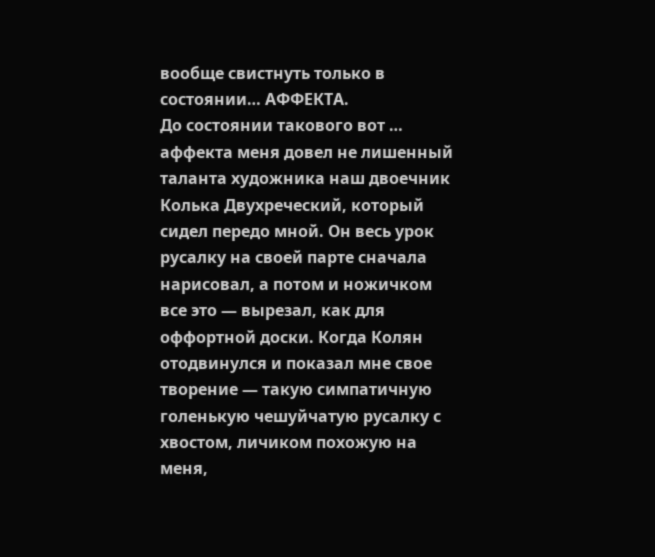вообще свистнуть только в состоянии… АФФЕКТА.
До состоянии такового вот … аффекта меня довел не лишенный таланта художника наш двоечник Колька Двухреческий, который сидел передо мной. Он весь урок русалку на своей парте сначала нарисовал, а потом и ножичком все это — вырезал, как для оффортной доски. Когда Колян отодвинулся и показал мне свое творение — такую симпатичную голенькую чешуйчатую русалку с хвостом, личиком похожую на меня,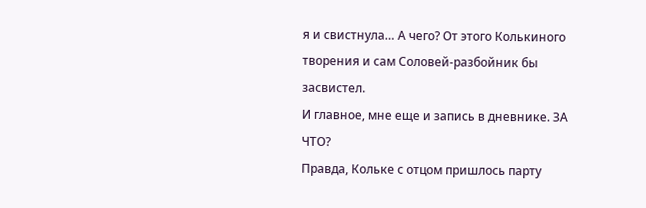я и свистнула… А чего? От этого Колькиного творения и сам Соловей-разбойник бы засвистел.
И главное, мне еще и запись в дневнике. ЗА ЧТО?
Правда, Кольке с отцом пришлось парту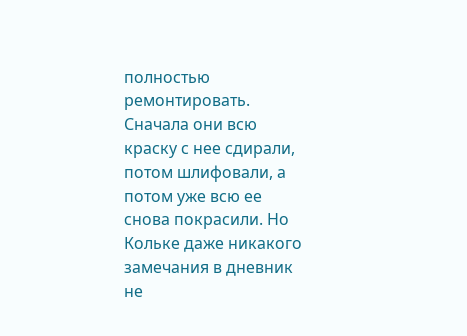полностью ремонтировать. Сначала они всю краску с нее сдирали, потом шлифовали, а потом уже всю ее снова покрасили. Но Кольке даже никакого замечания в дневник не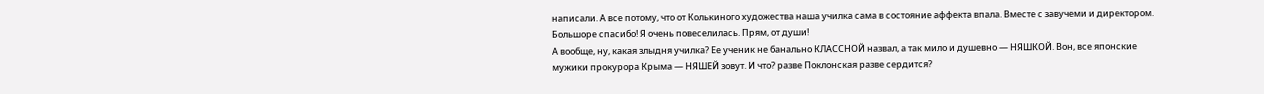написали. А все потому, что от Колькиного художества наша училка сама в состояние аффекта впала. Вместе с завучеми и директором.
Большоре спасибо! Я очень повеселилась. Прям, от души!
А вообще, ну, какая злыдня училка? Ее ученик не банально КЛАССНОЙ назвал, а так мило и душевно — НЯШКОЙ. Вон, все японские мужики прокурора Крыма — НЯШЕЙ зовут. И что? разве Поклонская разве сердится?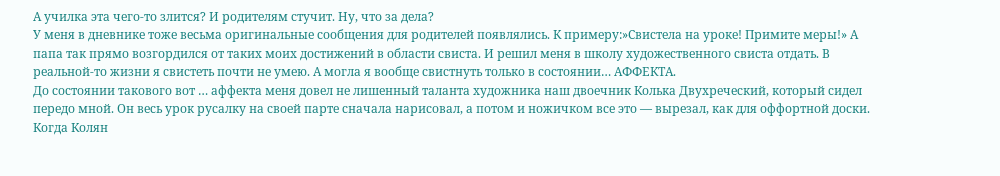А училка эта чего-то злится? И родителям стучит. Ну, что за дела?
У меня в дневнике тоже весьма оригинальные сообщения для родителей появлялись. К примеру:»Свистела на уроке! Примите меры!» А папа так прямо возгордился от таких моих достижений в области свиста. И решил меня в школу художественного свиста отдать. В реальной-то жизни я свистеть почти не умею. А могла я вообще свистнуть только в состоянии… АФФЕКТА.
До состоянии такового вот … аффекта меня довел не лишенный таланта художника наш двоечник Колька Двухреческий, который сидел передо мной. Он весь урок русалку на своей парте сначала нарисовал, а потом и ножичком все это — вырезал, как для оффортной доски. Когда Колян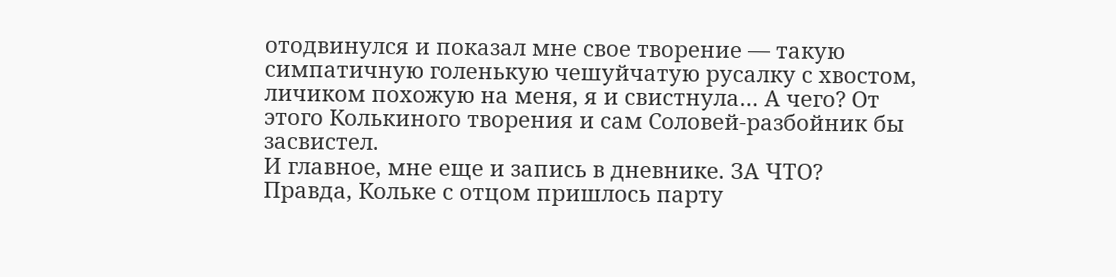отодвинулся и показал мне свое творение — такую симпатичную голенькую чешуйчатую русалку с хвостом, личиком похожую на меня, я и свистнула… А чего? От этого Колькиного творения и сам Соловей-разбойник бы засвистел.
И главное, мне еще и запись в дневнике. ЗА ЧТО?
Правда, Кольке с отцом пришлось парту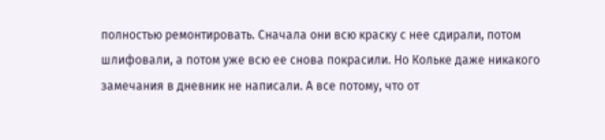полностью ремонтировать. Сначала они всю краску с нее сдирали, потом шлифовали, а потом уже всю ее снова покрасили. Но Кольке даже никакого замечания в дневник не написали. А все потому, что от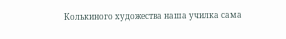Колькиного художества наша училка сама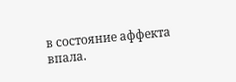в состояние аффекта впала.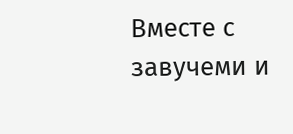Вместе с завучеми и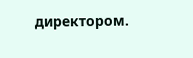директором.